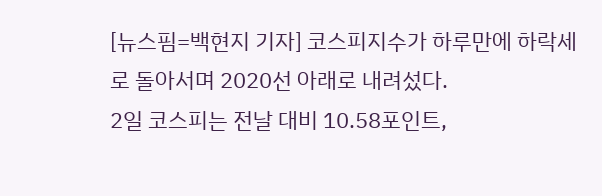[뉴스핌=백현지 기자] 코스피지수가 하루만에 하락세로 돌아서며 2020선 아래로 내려섰다.
2일 코스피는 전날 대비 10.58포인트,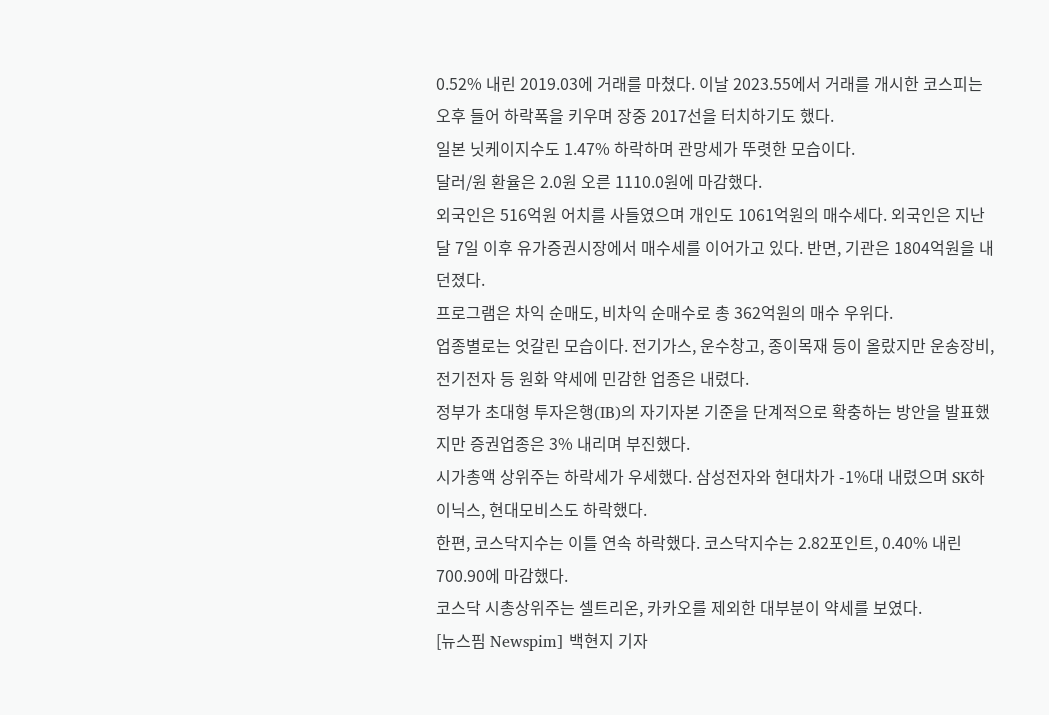0.52% 내린 2019.03에 거래를 마쳤다. 이날 2023.55에서 거래를 개시한 코스피는 오후 들어 하락폭을 키우며 장중 2017선을 터치하기도 했다.
일본 닛케이지수도 1.47% 하락하며 관망세가 뚜렷한 모습이다.
달러/원 환율은 2.0원 오른 1110.0원에 마감했다.
외국인은 516억원 어치를 사들였으며 개인도 1061억원의 매수세다. 외국인은 지난달 7일 이후 유가증권시장에서 매수세를 이어가고 있다. 반면, 기관은 1804억원을 내던졌다.
프로그램은 차익 순매도, 비차익 순매수로 총 362억원의 매수 우위다.
업종별로는 엇갈린 모습이다. 전기가스, 운수창고, 종이목재 등이 올랐지만 운송장비, 전기전자 등 원화 약세에 민감한 업종은 내렸다.
정부가 초대형 투자은행(IB)의 자기자본 기준을 단계적으로 확충하는 방안을 발표했지만 증권업종은 3% 내리며 부진했다.
시가총액 상위주는 하락세가 우세했다. 삼성전자와 현대차가 -1%대 내렸으며 SK하이닉스, 현대모비스도 하락했다.
한편, 코스닥지수는 이틀 연속 하락했다. 코스닥지수는 2.82포인트, 0.40% 내린 700.90에 마감했다.
코스닥 시총상위주는 셀트리온, 카카오를 제외한 대부분이 약세를 보였다.
[뉴스핌 Newspim] 백현지 기자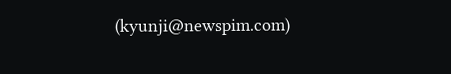(kyunji@newspim.com)